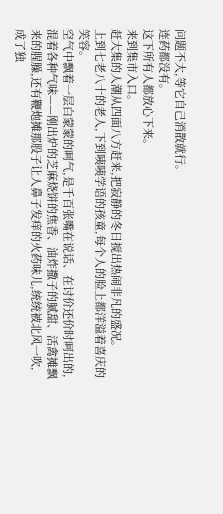问题不大,等它自己消散就行。
连药都没有。
这下所有人都放心下来。
来到集市入口。
赶大集的人潮从四面八方赶来,把寂静的冬日搅出热闹非凡的盛况。
上到七老八十的老人,下到咦咦学语的孩童,每个人的脸上都洋溢着喜庆的笑容。
空气中飘着一层白蒙蒙的呵气,是千百张嘴在说话、在讨价还价时呵出的,混着各种气味——刚出炉的芝麻烧饼的焦香、油炸撒子的腻甜、活禽摊飘来的腥臊,还有鞭炮摊那股子让人鼻子发痒的火药味儿,统统被北风一吹,成了独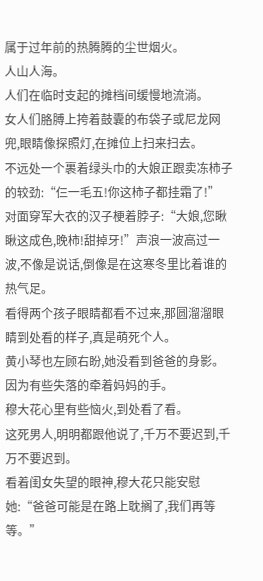属于过年前的热腾腾的尘世烟火。
人山人海。
人们在临时支起的摊档间缓慢地流淌。
女人们胳膊上挎着鼓囊的布袋子或尼龙网兜,眼睛像探照灯,在摊位上扫来扫去。
不远处一个裹着绿头巾的大娘正跟卖冻柿子的较劲:“仨一毛五!你这柿子都挂霜了!”
对面穿军大衣的汉子梗着脖子:“大娘,您瞅瞅这成色,晚柿!甜掉牙!”声浪一波高过一波,不像是说话,倒像是在这寒冬里比着谁的热气足。
看得两个孩子眼睛都看不过来,那圆溜溜眼睛到处看的样子,真是萌死个人。
黄小琴也左顾右盼,她没看到爸爸的身影。
因为有些失落的牵着妈妈的手。
穆大花心里有些恼火,到处看了看。
这死男人,明明都跟他说了,千万不要迟到,千万不要迟到。
看着闺女失望的眼神,穆大花只能安慰她:“爸爸可能是在路上耽搁了,我们再等等。”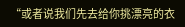“或者说我们先去给你挑漂亮的衣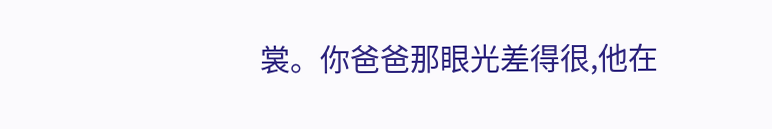裳。你爸爸那眼光差得很,他在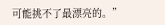可能挑不了最漂亮的。”